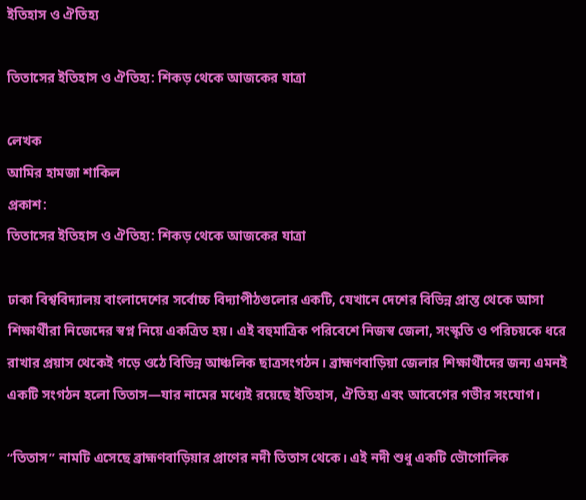ইতিহাস ও ঐতিহ্য

তিতাসের ইতিহাস ও ঐতিহ্য: শিকড় থেকে আজকের যাত্রা

লেখক
আমির হামজা শাকিল
প্রকাশ:
তিতাসের ইতিহাস ও ঐতিহ্য: শিকড় থেকে আজকের যাত্রা

ঢাকা বিশ্ববিদ্যালয় বাংলাদেশের সর্বোচ্চ বিদ্যাপীঠগুলোর একটি, যেখানে দেশের বিভিন্ন প্রান্ত থেকে আসা শিক্ষার্থীরা নিজেদের স্বপ্ন নিয়ে একত্রিত হয়। এই বহুমাত্রিক পরিবেশে নিজস্ব জেলা, সংস্কৃতি ও পরিচয়কে ধরে রাখার প্রয়াস থেকেই গড়ে ওঠে বিভিন্ন আঞ্চলিক ছাত্রসংগঠন। ব্রাহ্মণবাড়িয়া জেলার শিক্ষার্থীদের জন্য এমনই একটি সংগঠন হলো তিতাস—যার নামের মধ্যেই রয়েছে ইতিহাস, ঐতিহ্য এবং আবেগের গভীর সংযোগ।

“তিতাস” নামটি এসেছে ব্রাহ্মণবাড়িয়ার প্রাণের নদী তিতাস থেকে। এই নদী শুধু একটি ভৌগোলিক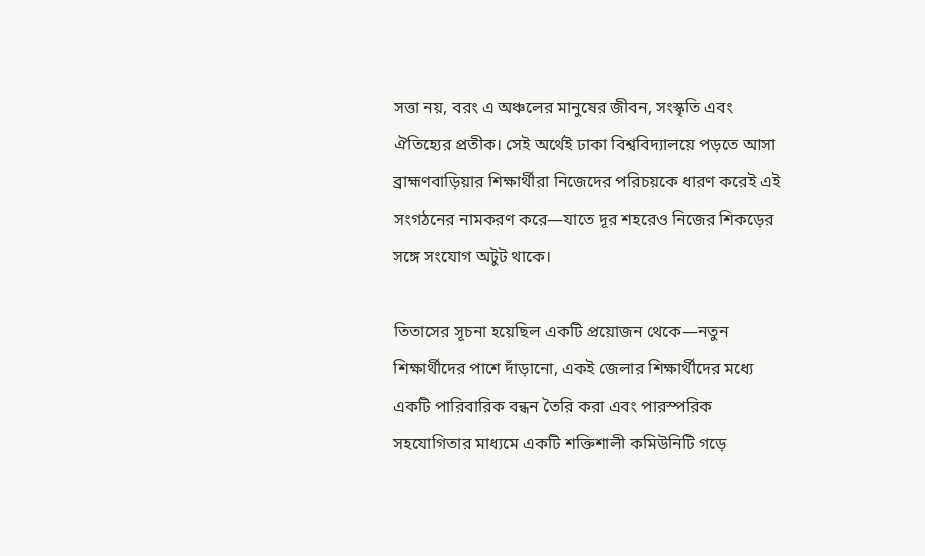সত্তা নয়, বরং এ অঞ্চলের মানুষের জীবন, সংস্কৃতি এবং ঐতিহ্যের প্রতীক। সেই অর্থেই ঢাকা বিশ্ববিদ্যালয়ে পড়তে আসা ব্রাহ্মণবাড়িয়ার শিক্ষার্থীরা নিজেদের পরিচয়কে ধারণ করেই এই সংগঠনের নামকরণ করে—যাতে দূর শহরেও নিজের শিকড়ের সঙ্গে সংযোগ অটুট থাকে।

তিতাসের সূচনা হয়েছিল একটি প্রয়োজন থেকে—নতুন শিক্ষার্থীদের পাশে দাঁড়ানো, একই জেলার শিক্ষার্থীদের মধ্যে একটি পারিবারিক বন্ধন তৈরি করা এবং পারস্পরিক সহযোগিতার মাধ্যমে একটি শক্তিশালী কমিউনিটি গড়ে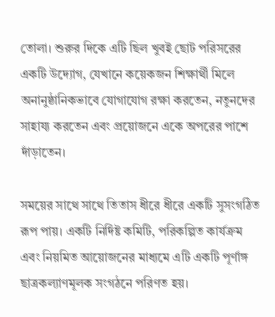তোলা। শুরুর দিকে এটি ছিল খুবই ছোট পরিসরের একটি উদ্যোগ, যেখানে কয়েকজন শিক্ষার্থী মিলে অনানুষ্ঠানিকভাবে যোগাযোগ রক্ষা করতেন, নতুনদের সাহায্য করতেন এবং প্রয়োজনে একে অপরের পাশে দাঁড়াতেন।

সময়ের সাথে সাথে তিতাস ধীরে ধীরে একটি সুসংগঠিত রূপ পায়। একটি নির্দিষ্ট কমিটি, পরিকল্পিত কার্যক্রম এবং নিয়মিত আয়োজনের মাধ্যমে এটি একটি পূর্ণাঙ্গ ছাত্রকল্যাণমূলক সংগঠনে পরিণত হয়।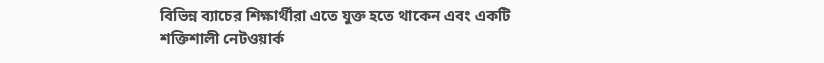বিভিন্ন ব্যাচের শিক্ষার্থীরা এতে যুক্ত হতে থাকেন এবং একটি শক্তিশালী নেটওয়ার্ক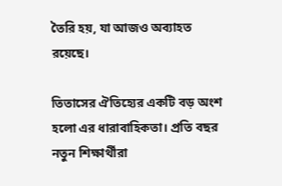তৈরি হয়, যা আজও অব্যাহত রয়েছে।

তিতাসের ঐতিহ্যের একটি বড় অংশ হলো এর ধারাবাহিকতা। প্রতি বছর নতুন শিক্ষার্থীরা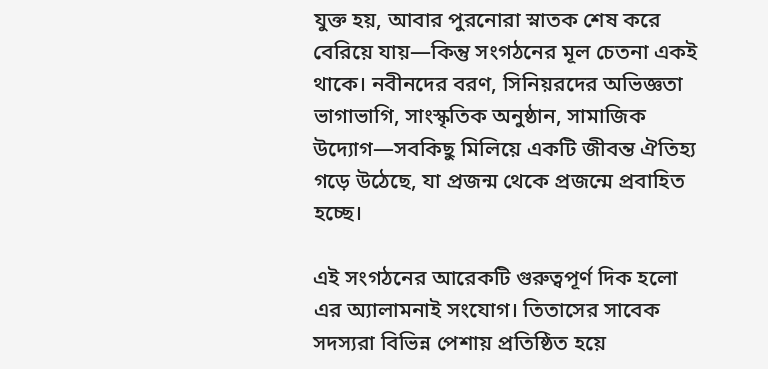যুক্ত হয়, আবার পুরনোরা স্নাতক শেষ করে বেরিয়ে যায়—কিন্তু সংগঠনের মূল চেতনা একই থাকে। নবীনদের বরণ, সিনিয়রদের অভিজ্ঞতা ভাগাভাগি, সাংস্কৃতিক অনুষ্ঠান, সামাজিক উদ্যোগ—সবকিছু মিলিয়ে একটি জীবন্ত ঐতিহ্য গড়ে উঠেছে, যা প্রজন্ম থেকে প্রজন্মে প্রবাহিত হচ্ছে।

এই সংগঠনের আরেকটি গুরুত্বপূর্ণ দিক হলো এর অ্যালামনাই সংযোগ। তিতাসের সাবেক সদস্যরা বিভিন্ন পেশায় প্রতিষ্ঠিত হয়ে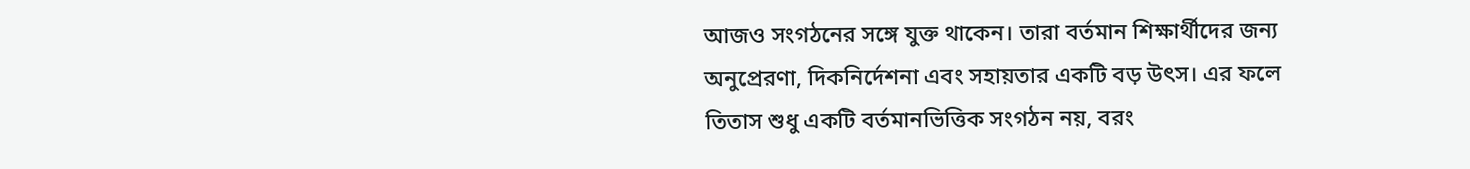আজও সংগঠনের সঙ্গে যুক্ত থাকেন। তারা বর্তমান শিক্ষার্থীদের জন্য অনুপ্রেরণা, দিকনির্দেশনা এবং সহায়তার একটি বড় উৎস। এর ফলে তিতাস শুধু একটি বর্তমানভিত্তিক সংগঠন নয়, বরং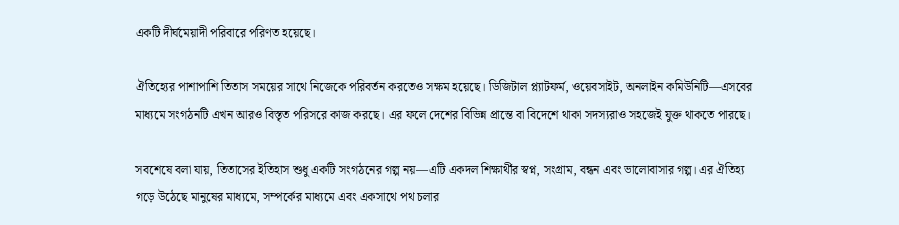একটি দীর্ঘমেয়াদী পরিবারে পরিণত হয়েছে।

ঐতিহ্যের পাশাপাশি তিতাস সময়ের সাথে নিজেকে পরিবর্তন করতেও সক্ষম হয়েছে। ডিজিটাল প্ল্যাটফর্ম, ওয়েবসাইট, অনলাইন কমিউনিটি—এসবের মাধ্যমে সংগঠনটি এখন আরও বিস্তৃত পরিসরে কাজ করছে। এর ফলে দেশের বিভিন্ন প্রান্তে বা বিদেশে থাকা সদস্যরাও সহজেই যুক্ত থাকতে পারছে।

সবশেষে বলা যায়, তিতাসের ইতিহাস শুধু একটি সংগঠনের গল্প নয়—এটি একদল শিক্ষার্থীর স্বপ্ন, সংগ্রাম, বন্ধন এবং ভালোবাসার গল্প। এর ঐতিহ্য গড়ে উঠেছে মানুষের মাধ্যমে, সম্পর্কের মাধ্যমে এবং একসাথে পথ চলার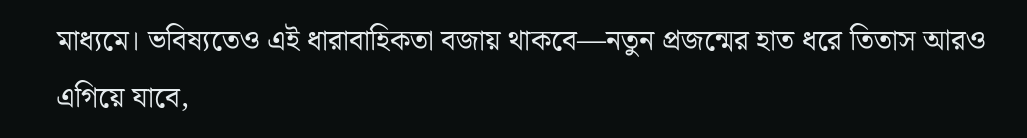মাধ্যমে। ভবিষ্যতেও এই ধারাবাহিকতা বজায় থাকবে—নতুন প্রজন্মের হাত ধরে তিতাস আরও এগিয়ে যাবে,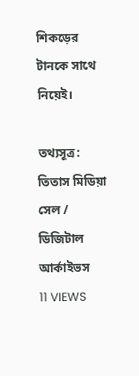শিকড়ের টানকে সাথে নিয়েই।

তথ্যসূত্র:
তিতাস মিডিয়া সেল / ডিজিটাল আর্কাইভস
11 VIEWS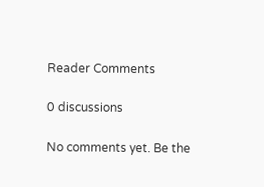Reader Comments

0 discussions

No comments yet. Be the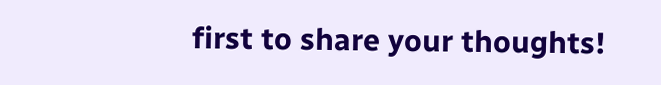first to share your thoughts!